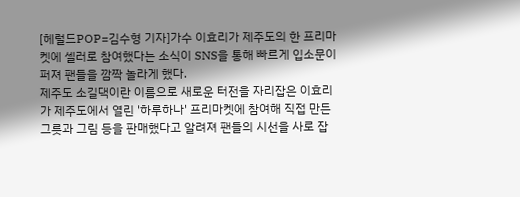[헤럴드POP=김수형 기자]가수 이효리가 제주도의 한 프리마켓에 셀러로 참여했다는 소식이 SNS을 통해 빠르게 입소문이 퍼져 팬들을 깜짝 놀라게 했다.
제주도 소길댁이란 이름으로 새로운 터전을 자리잡은 이효리가 제주도에서 열린 '하루하나' 프리마켓에 참여해 직접 만든 그릇과 그림 등을 판매했다고 알려져 팬들의 시선을 사로 잡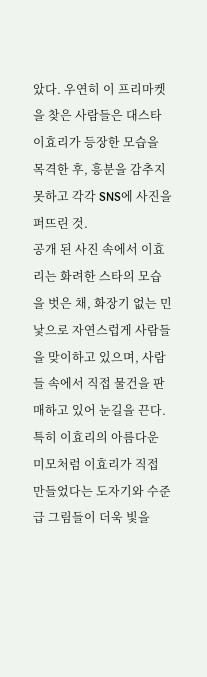았다. 우연히 이 프리마켓을 찾은 사람들은 대스타 이효리가 등장한 모습을 목격한 후, 흥분을 감추지 못하고 각각 SNS에 사진을 퍼뜨린 것.
공개 된 사진 속에서 이효리는 화려한 스타의 모습을 벗은 채, 화장기 없는 민낯으로 자연스럽게 사람들을 맞이하고 있으며, 사람들 속에서 직접 물건을 판매하고 있어 눈길을 끈다. 특히 이효리의 아름다운 미모처럼 이효리가 직접 만들었다는 도자기와 수준급 그림들이 더욱 빛을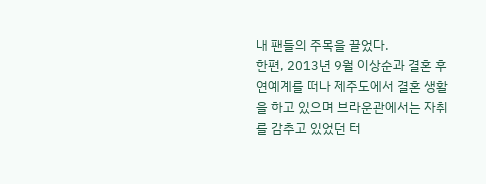내 팬들의 주목을 끌었다.
한편, 2013년 9월 이상순과 결혼 후 연예계를 떠나 제주도에서 결혼 생활을 하고 있으며 브라운관에서는 자취를 감추고 있었던 터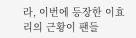라, 이번에 등장한 이효리의 근황이 팬들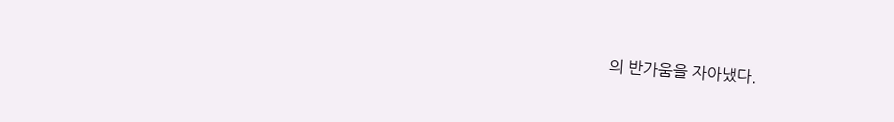의 반가움을 자아냈다.